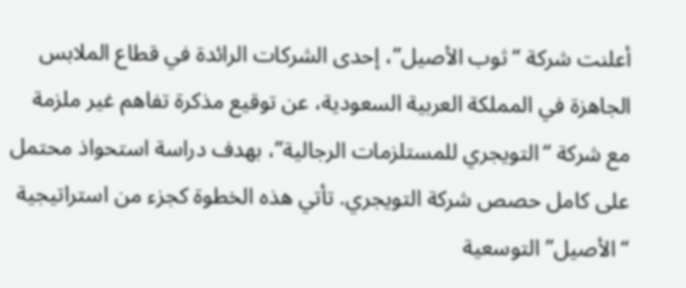أعلنت شركة “ثوب الأصيل”، إحدى الشركات الرائدة في قطاع الملابس الجاهزة في المملكة العربية السعودية، عن توقيع مذكرة تفاهم غير ملزمة مع شركة “التويجري للمستلزمات الرجالية”، بهدف دراسة استحواذ محتمل على كامل حصص شركة التويجري. تأتي هذه الخطوة كجزء من استراتيجية “الأصيل” التوسعية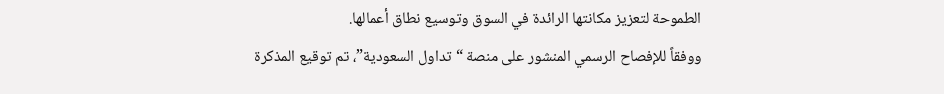الطموحة لتعزيز مكانتها الرائدة في السوق وتوسيع نطاق أعمالها.
ووفقاً للإفصاح الرسمي المنشور على منصة “تداول السعودية”، تم توقيع المذكرة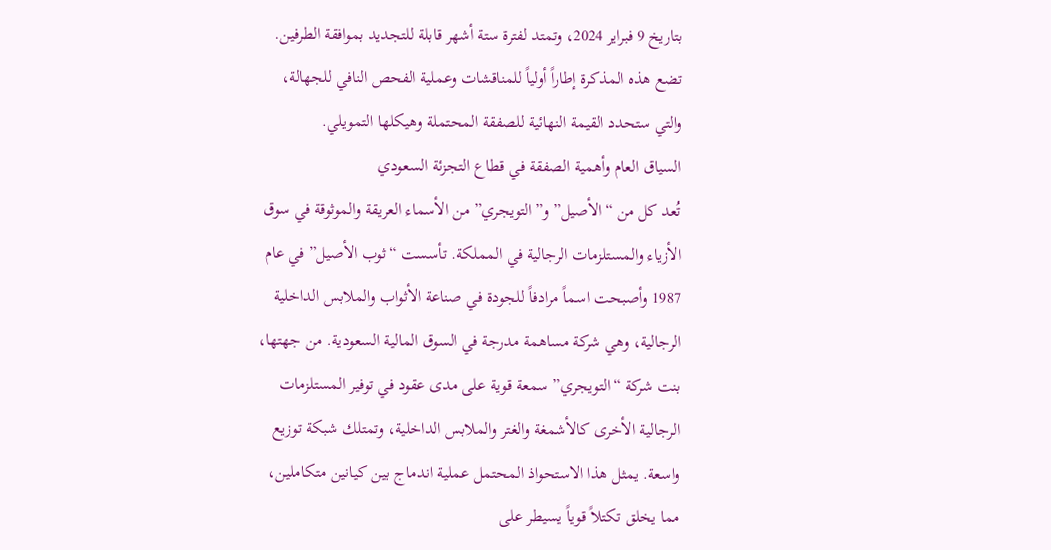بتاريخ 9 فبراير 2024، وتمتد لفترة ستة أشهر قابلة للتجديد بموافقة الطرفين. تضع هذه المذكرة إطاراً أولياً للمناقشات وعملية الفحص النافي للجهالة، والتي ستحدد القيمة النهائية للصفقة المحتملة وهيكلها التمويلي.
السياق العام وأهمية الصفقة في قطاع التجزئة السعودي
تُعد كل من “الأصيل” و”التويجري” من الأسماء العريقة والموثوقة في سوق الأزياء والمستلزمات الرجالية في المملكة. تأسست “ثوب الأصيل” في عام 1987 وأصبحت اسماً مرادفاً للجودة في صناعة الأثواب والملابس الداخلية الرجالية، وهي شركة مساهمة مدرجة في السوق المالية السعودية. من جهتها، بنت شركة “التويجري” سمعة قوية على مدى عقود في توفير المستلزمات الرجالية الأخرى كالأشمغة والغتر والملابس الداخلية، وتمتلك شبكة توزيع واسعة. يمثل هذا الاستحواذ المحتمل عملية اندماج بين كيانين متكاملين، مما يخلق تكتلاً قوياً يسيطر على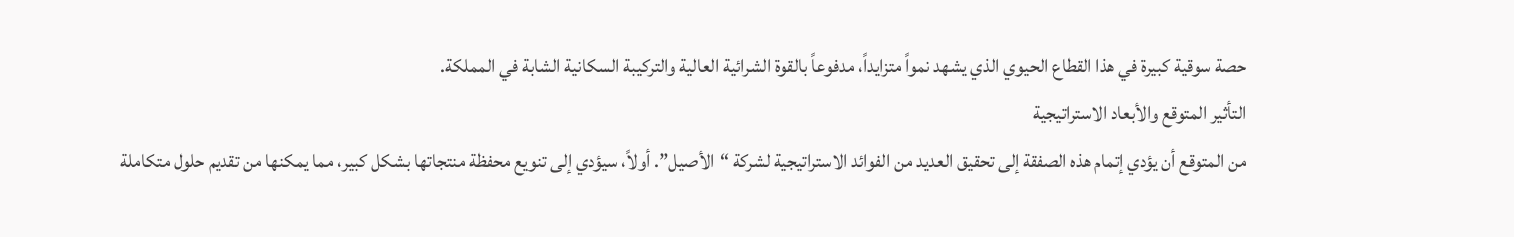حصة سوقية كبيرة في هذا القطاع الحيوي الذي يشهد نمواً متزايداً، مدفوعاً بالقوة الشرائية العالية والتركيبة السكانية الشابة في المملكة.
التأثير المتوقع والأبعاد الاستراتيجية
من المتوقع أن يؤدي إتمام هذه الصفقة إلى تحقيق العديد من الفوائد الاستراتيجية لشركة “الأصيل”. أولاً، سيؤدي إلى تنويع محفظة منتجاتها بشكل كبير، مما يمكنها من تقديم حلول متكاملة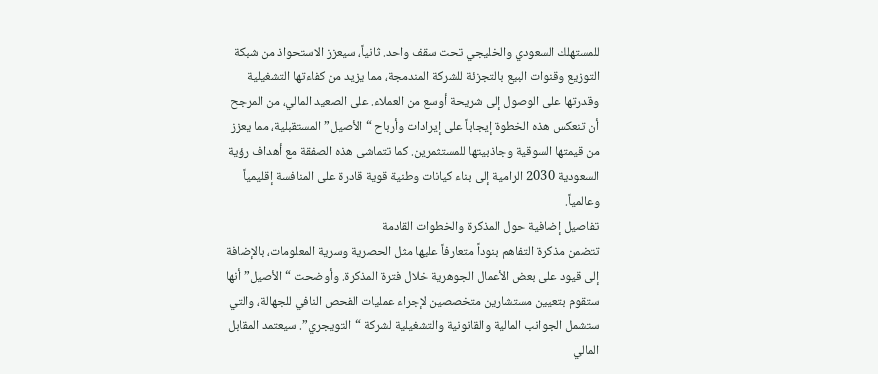للمستهلك السعودي والخليجي تحت سقف واحد. ثانياً، سيعزز الاستحواذ من شبكة التوزيع وقنوات البيع بالتجزئة للشركة المندمجة، مما يزيد من كفاءتها التشغيلية وقدرتها على الوصول إلى شريحة أوسع من العملاء. على الصعيد المالي، من المرجح أن تنعكس هذه الخطوة إيجاباً على إيرادات وأرباح “الأصيل” المستقبلية، مما يعزز من قيمتها السوقية وجاذبيتها للمستثمرين. كما تتماشى هذه الصفقة مع أهداف رؤية السعودية 2030 الرامية إلى بناء كيانات وطنية قوية قادرة على المنافسة إقليمياً وعالمياً.
تفاصيل إضافية حول المذكرة والخطوات القادمة
تتضمن مذكرة التفاهم بنوداً متعارفاً عليها مثل الحصرية وسرية المعلومات، بالإضافة إلى قيود على بعض الأعمال الجوهرية خلال فترة المذكرة. وأوضحت “الأصيل” أنها ستقوم بتعيين مستشارين متخصصين لإجراء عمليات الفحص النافي للجهالة، والتي ستشمل الجوانب المالية والقانونية والتشغيلية لشركة “التويجري”. سيعتمد المقابل المالي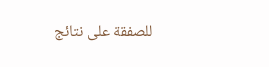للصفقة على نتائج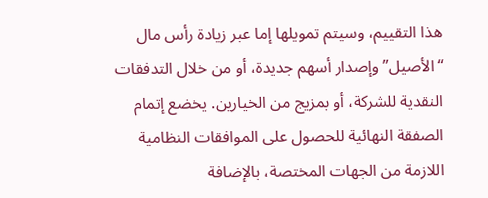هذا التقييم، وسيتم تمويلها إما عبر زيادة رأس مال “الأصيل” وإصدار أسهم جديدة، أو من خلال التدفقات النقدية للشركة، أو بمزيج من الخيارين. يخضع إتمام الصفقة النهائية للحصول على الموافقات النظامية اللازمة من الجهات المختصة، بالإضافة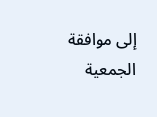إلى موافقة الجمعية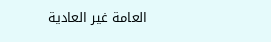العامة غير العادية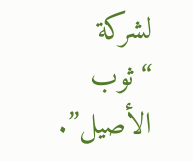لشركة “ثوب الأصيل”.